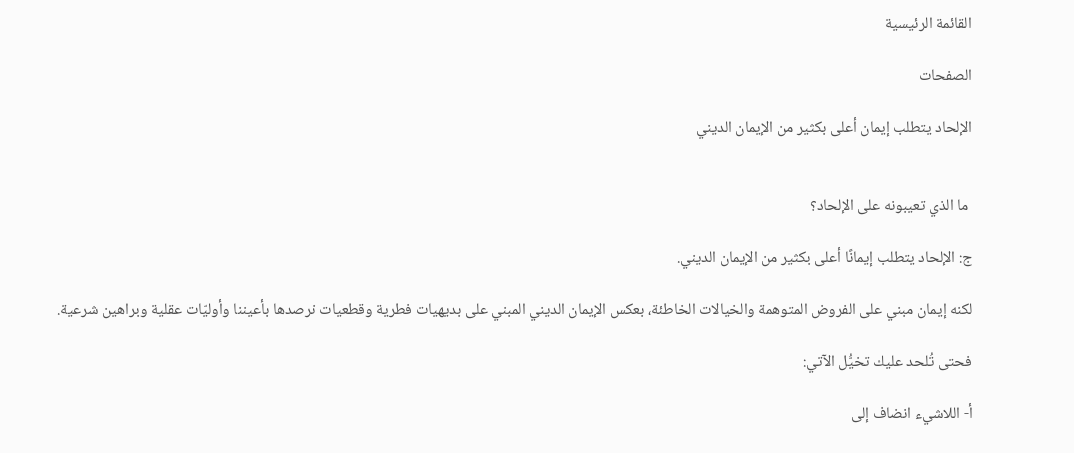القائمة الرئيسية

الصفحات

الإلحاد يتطلب إيمان أعلى بكثير من الإيمان الديني


 ما الذي تعيبونه على الإلحاد؟

ج: الإلحاد يتطلب إيمانًا أعلى بكثير من الإيمان الديني.

لكنه إيمان مبني على الفروض المتوهمة والخيالات الخاطئة، بعكس الإيمان الديني المبني على بديهيات فطرية وقطعيات نرصدها بأعيننا وأوليّات عقلية وبراهين شرعية.

فحتى تُلحد عليك تخيُّل الآتي:

أ- اللاشيء انضاف إلى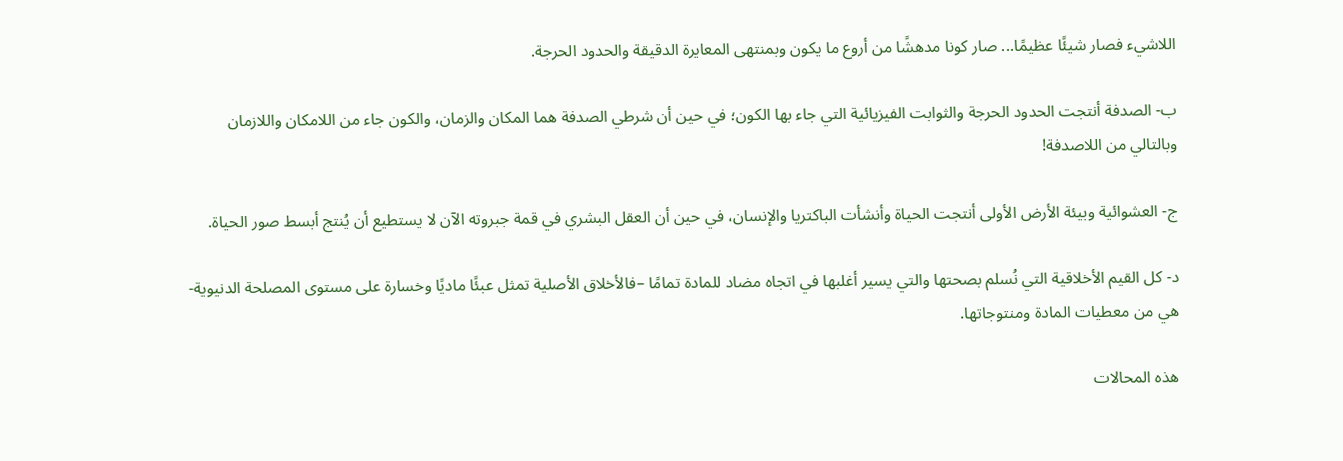اللاشيء فصار شيئًا عظيمًا... صار كونا مدهشًا من أروع ما يكون وبمنتهى المعايرة الدقيقة والحدود الحرجة.

ب- الصدفة أنتجت الحدود الحرجة والثوابت الفيزيائية التي جاء بها الكون؛ في حين أن شرطي الصدفة هما المكان والزمان، والكون جاء من اللامكان واللازمان وبالتالي من اللاصدفة!

ج- العشوائية وبيئة الأرض الأولى أنتجت الحياة وأنشأت الباكتريا والإنسان، في حين أن العقل البشري في قمة جبروته الآن لا يستطيع أن يُنتج أبسط صور الحياة.

د- كل القيم الأخلاقية التي نُسلم بصحتها والتي يسير أغلبها في اتجاه مضاد للمادة تمامًا –فالأخلاق الأصلية تمثل عبئًا ماديًا وخسارة على مستوى المصلحة الدنيوية- هي من معطيات المادة ومنتوجاتها.

هذه المحالات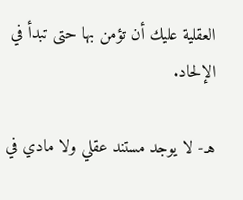العقلية عليك أن تؤمن بها حتى تبدأ في الإلحاد.

هـ- لا يوجد مستند عقلي ولا مادي في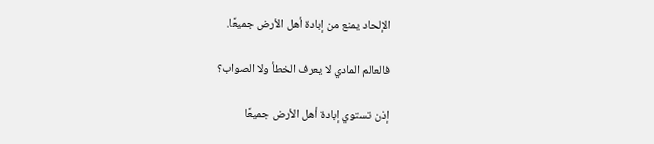الإلحاد يمنع من إبادة أهل الأرض جميعًا.

فالعالم المادي لا يعرف الخطأ ولا الصواب؟

إذن تستوي إبادة أهل الأرض جميعًا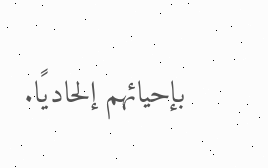بإحيائهم إلحاديًا.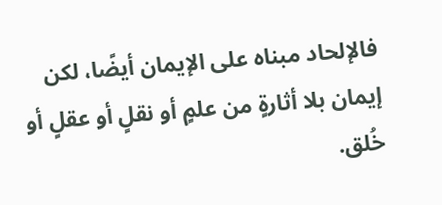فالإلحاد مبناه على الإيمان أيضًا، لكن إيمان بلا أثارةٍ من علمٍ أو نقلٍ أو عقلٍ أو خُلق.